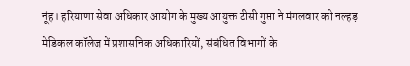नूंह। हरियाणा सेवा अधिकार आयोग के मुख्य आयुक्त टीसी गुप्ता ने मंगलवार को नल्हड़ मेडिकल कॉलेज में प्रशासनिक अधिकारियों, संबंधित विभागों के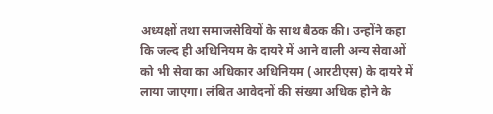अध्यक्षों तथा समाजसेवियों के साथ बैठक की। उन्होंने कहा कि जल्द ही अधिनियम के दायरे में आने वाली अन्य सेवाओं को भी सेवा का अधिकार अधिनियम (आरटीएस) के दायरे में लाया जाएगा। लंबित आवेदनों की संख्या अधिक होने के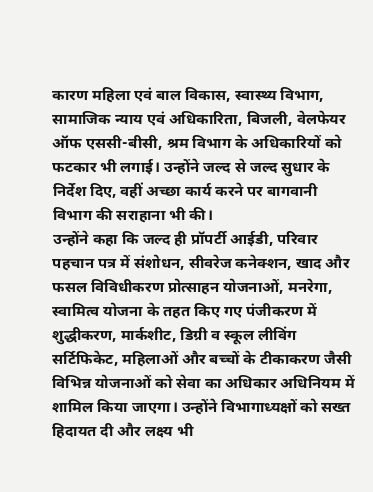कारण महिला एवं बाल विकास, स्वास्थ्य विभाग, सामाजिक न्याय एवं अधिकारिता, बिजली, वेलफेयर ऑफ एससी-बीसी, श्रम विभाग के अधिकारियों को फटकार भी लगाई। उन्होंने जल्द से जल्द सुधार के निर्देश दिए, वहीं अच्छा कार्य करने पर बागवानी विभाग की सराहाना भी की।
उन्होंने कहा कि जल्द ही प्रॉपर्टी आईडी, परिवार पहचान पत्र में संशोधन, सीवरेज कनेक्शन, खाद और फसल विविधीकरण प्रोत्साहन योजनाओं, मनरेगा, स्वामित्व योजना के तहत किए गए पंजीकरण में शुद्धीकरण, मार्कशीट, डिग्री व स्कूल लीविंग सर्टिफिकेट, महिलाओं और बच्चों के टीकाकरण जैसी विभिन्न योजनाओं को सेवा का अधिकार अधिनियम में शामिल किया जाएगा। उन्होंने विभागाध्यक्षों को सख्त हिदायत दी और लक्ष्य भी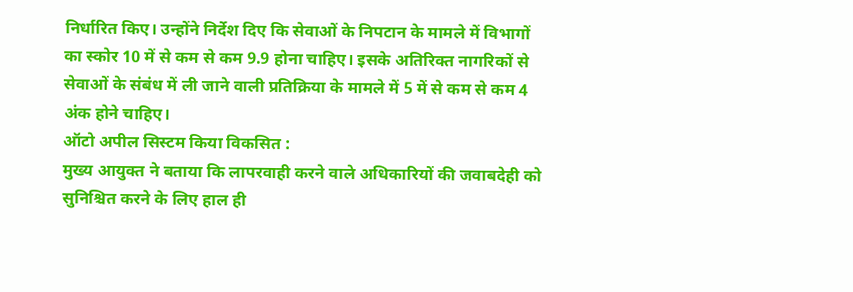निर्धारित किए। उन्होंने निर्देश दिए कि सेवाओं के निपटान के मामले में विभागों का स्कोर 10 में से कम से कम 9.9 होना चाहिए। इसके अतिरिक्त नागरिकों से सेवाओं के संबंध में ली जाने वाली प्रतिक्रिया के मामले में 5 में से कम से कम 4 अंक होने चाहिए।
ऑटो अपील सिस्टम किया विकसित :
मुख्य आयुक्त ने बताया कि लापरवाही करने वाले अधिकारियों की जवाबदेही को सुनिश्चित करने के लिए हाल ही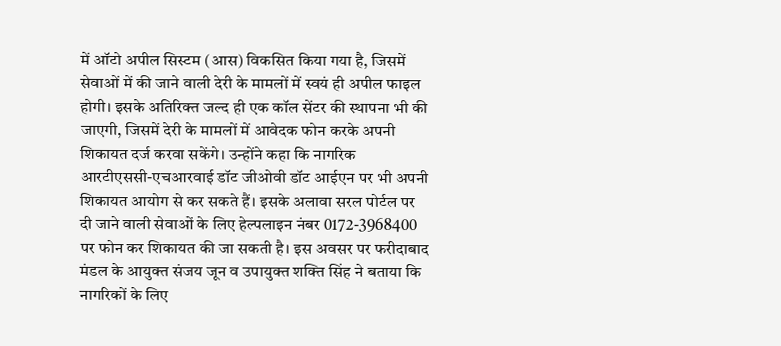में ऑटो अपील सिस्टम (आस) विकसित किया गया है, जिसमें सेवाओं में की जाने वाली देरी के मामलों में स्वयं ही अपील फाइल होगी। इसके अतिरिक्त जल्द ही एक कॉल सेंटर की स्थापना भी की जाएगी, जिसमें देरी के मामलों में आवेदक फोन करके अपनी शिकायत दर्ज करवा सकेंगे। उन्होंने कहा कि नागरिक आरटीएससी-एचआरवाई डॉट जीओवी डॉट आईएन पर भी अपनी शिकायत आयोग से कर सकते हैं। इसके अलावा सरल पोर्टल पर दी जाने वाली सेवाओं के लिए हेल्पलाइन नंबर 0172-3968400 पर फोन कर शिकायत की जा सकती है। इस अवसर पर फरीदाबाद मंडल के आयुक्त संजय जून व उपायुक्त शक्ति सिंह ने बताया कि नागरिकों के लिए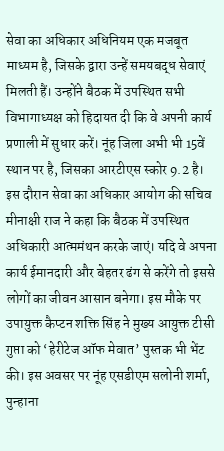सेवा का अधिकार अधिनियम एक मजबूत माध्यम है, जिसके द्वारा उन्हें समयबद्ध सेवाएं मिलती हैं। उन्होंने बैठक में उपस्थित सभी विभागाध्यक्ष को हिदायत दी कि वे अपनी कार्य प्रणाली में सुधार करें। नूंह जिला अभी भी 15वें स्थान पर है, जिसका आरटीएस स्कोर 9.2 है। इस दौरान सेवा का अधिकार आयोग की सचिव मीनाक्षी राज ने कहा कि बैठक में उपस्थित अधिकारी आत्ममंथन करके जाएं। यदि वे अपना कार्य ईमानदारी और बेहतर ढंग से करेंगे तो इससे लोगों का जीवन आसान बनेगा। इस मौके पर उपायुक्त कैप्टन शक्ति सिंह ने मुख्य आयुक्त टीसी गुप्ता को ‘हेरीटेज ऑफ मेवात’ पुस्तक भी भेंट की। इस अवसर पर नूंह एसडीएम सलोनी शर्मा, पुन्हाना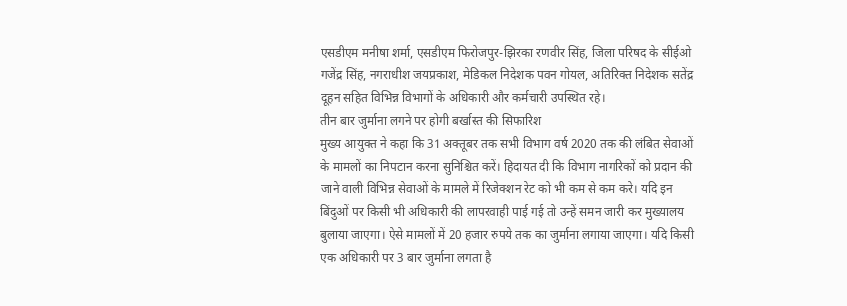एसडीएम मनीषा शर्मा, एसडीएम फिरोजपुर-झिरका रणवीर सिंह, जिला परिषद के सीईओ गजेंद्र सिंह, नगराधीश जयप्रकाश, मेडिकल निदेशक पवन गोयल, अतिरिक्त निदेशक सतेंद्र दूहन सहित विभिन्न विभागों के अधिकारी और कर्मचारी उपस्थित रहे।
तीन बार जुर्माना लगने पर होगी बर्खास्त की सिफारिश
मुख्य आयुक्त ने कहा कि 31 अक्तूबर तक सभी विभाग वर्ष 2020 तक की लंबित सेवाओं के मामलों का निपटान करना सुनिश्चित करें। हिदायत दी कि विभाग नागरिकों को प्रदान की जाने वाली विभिन्न सेवाओं के मामले में रिजेक्शन रेट को भी कम से कम करे। यदि इन बिंदुओं पर किसी भी अधिकारी की लापरवाही पाई गई तो उन्हें समन जारी कर मुख्यालय बुलाया जाएगा। ऐसे मामलों में 20 हजार रुपये तक का जुर्माना लगाया जाएगा। यदि किसी एक अधिकारी पर 3 बार जुर्माना लगता है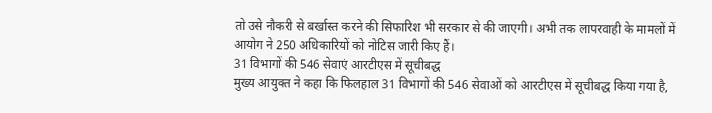तो उसे नौकरी से बर्खास्त करने की सिफारिश भी सरकार से की जाएगी। अभी तक लापरवाही के मामलों में आयोग ने 250 अधिकारियों को नोटिस जारी किए हैं।
31 विभागों की 546 सेवाएं आरटीएस में सूचीबद्ध
मुख्य आयुक्त ने कहा कि फिलहाल 31 विभागों की 546 सेवाओं को आरटीएस में सूचीबद्ध किया गया है,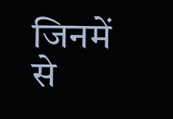जिनमें से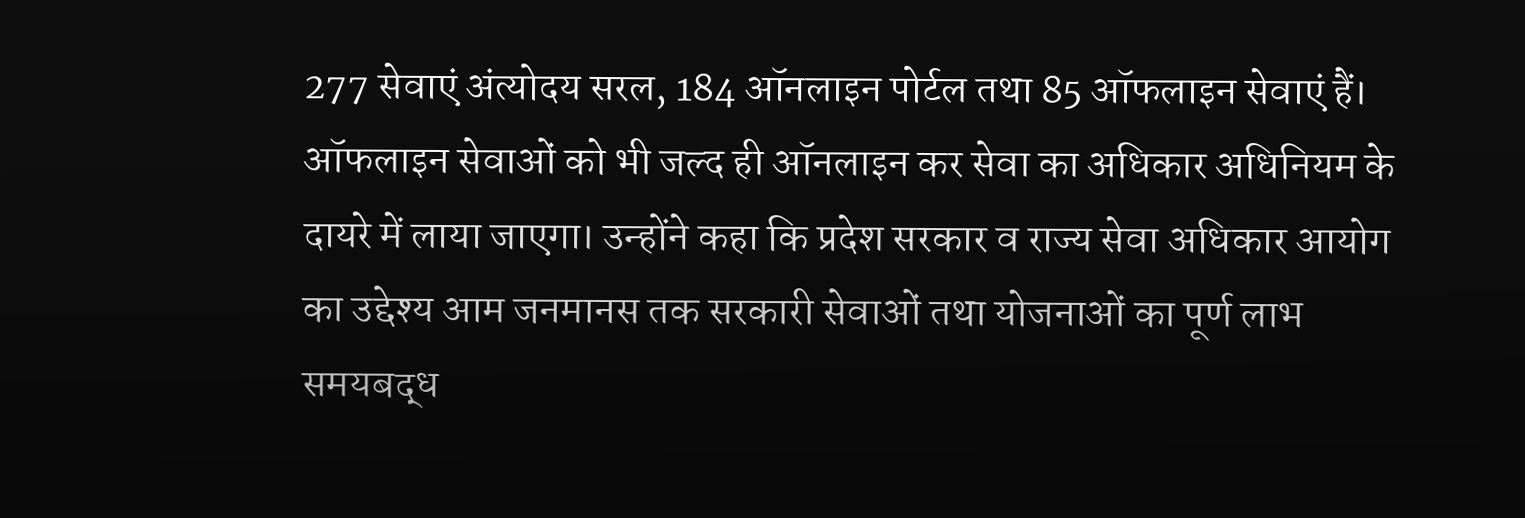277 सेवाएं अंत्योदय सरल, 184 ऑनलाइन पोर्टल तथा 85 ऑफलाइन सेवाएं हैं। ऑफलाइन सेवाओं को भी जल्द ही ऑनलाइन कर सेवा का अधिकार अधिनियम के दायरे में लाया जाएगा। उन्होंने कहा कि प्रदेश सरकार व राज्य सेवा अधिकार आयोग का उद्देश्य आम जनमानस तक सरकारी सेवाओं तथा योजनाओं का पूर्ण लाभ समयबद्ध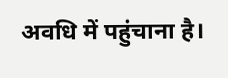अवधि में पहुंचाना है।